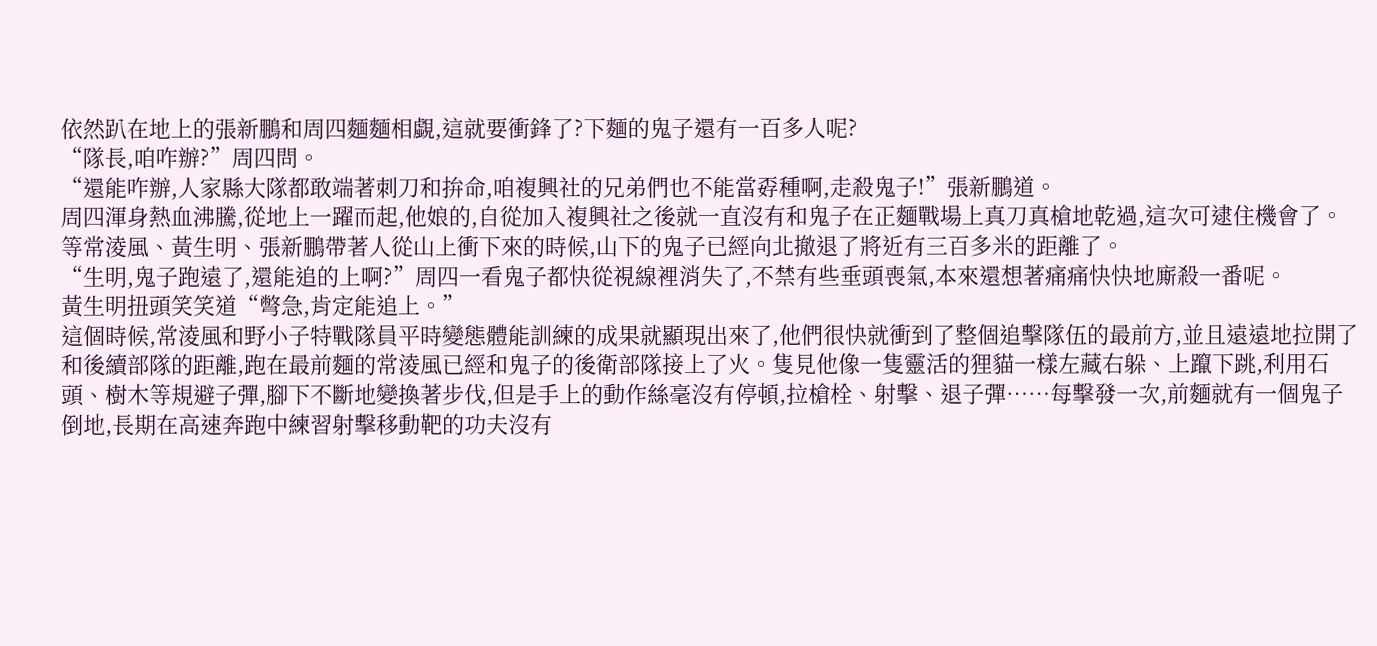依然趴在地上的張新鵬和周四麵麵相覷,這就要衝鋒了?下麵的鬼子還有一百多人呢?
“隊長,咱咋辦?”周四問。
“還能咋辦,人家縣大隊都敢端著刺刀和拚命,咱複興社的兄弟們也不能當孬種啊,走殺鬼子!”張新鵬道。
周四渾身熱血沸騰,從地上一躍而起,他娘的,自從加入複興社之後就一直沒有和鬼子在正麵戰場上真刀真槍地乾過,這次可逮住機會了。
等常淩風、黃生明、張新鵬帶著人從山上衝下來的時候,山下的鬼子已經向北撤退了將近有三百多米的距離了。
“生明,鬼子跑遠了,還能追的上啊?”周四一看鬼子都快從視線裡消失了,不禁有些垂頭喪氣,本來還想著痛痛快快地廝殺一番呢。
黃生明扭頭笑笑道“彆急,肯定能追上。”
這個時候,常淩風和野小子特戰隊員平時變態體能訓練的成果就顯現出來了,他們很快就衝到了整個追擊隊伍的最前方,並且遠遠地拉開了和後續部隊的距離,跑在最前麵的常淩風已經和鬼子的後衛部隊接上了火。隻見他像一隻靈活的狸貓一樣左藏右躲、上躥下跳,利用石頭、樹木等規避子彈,腳下不斷地變換著步伐,但是手上的動作絲毫沒有停頓,拉槍栓、射擊、退子彈……每擊發一次,前麵就有一個鬼子倒地,長期在高速奔跑中練習射擊移動靶的功夫沒有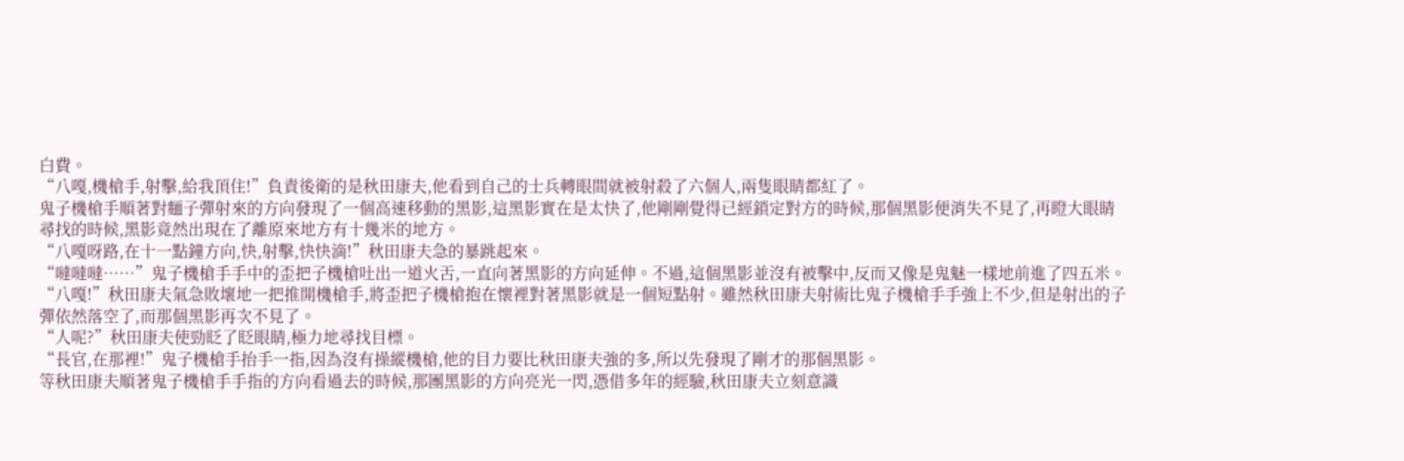白費。
“八嘎,機槍手,射擊,給我頂住!”負責後衛的是秋田康夫,他看到自己的士兵轉眼間就被射殺了六個人,兩隻眼睛都紅了。
鬼子機槍手順著對麵子彈射來的方向發現了一個高速移動的黑影,這黑影實在是太快了,他剛剛覺得已經鎖定對方的時候,那個黑影便消失不見了,再瞪大眼睛尋找的時候,黑影竟然出現在了離原來地方有十幾米的地方。
“八嘎呀路,在十一點鐘方向,快,射擊,快快滴!”秋田康夫急的暴跳起來。
“噠噠噠……”鬼子機槍手手中的歪把子機槍吐出一道火舌,一直向著黑影的方向延伸。不過,這個黑影並沒有被擊中,反而又像是鬼魅一樣地前進了四五米。
“八嘎!”秋田康夫氣急敗壞地一把推開機槍手,將歪把子機槍抱在懷裡對著黑影就是一個短點射。雖然秋田康夫射術比鬼子機槍手手強上不少,但是射出的子彈依然落空了,而那個黑影再次不見了。
“人呢?”秋田康夫使勁眨了眨眼睛,極力地尋找目標。
“長官,在那裡!”鬼子機槍手抬手一指,因為沒有操縱機槍,他的目力要比秋田康夫強的多,所以先發現了剛才的那個黑影。
等秋田康夫順著鬼子機槍手手指的方向看過去的時候,那團黑影的方向亮光一閃,憑借多年的經驗,秋田康夫立刻意識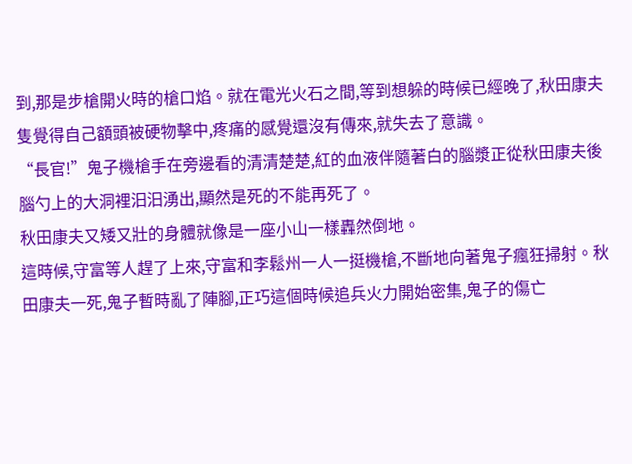到,那是步槍開火時的槍口焰。就在電光火石之間,等到想躲的時候已經晚了,秋田康夫隻覺得自己額頭被硬物擊中,疼痛的感覺還沒有傳來,就失去了意識。
“長官!”鬼子機槍手在旁邊看的清清楚楚,紅的血液伴隨著白的腦漿正從秋田康夫後腦勺上的大洞裡汩汩湧出,顯然是死的不能再死了。
秋田康夫又矮又壯的身體就像是一座小山一樣轟然倒地。
這時候,守富等人趕了上來,守富和李鬆州一人一挺機槍,不斷地向著鬼子瘋狂掃射。秋田康夫一死,鬼子暫時亂了陣腳,正巧這個時候追兵火力開始密集,鬼子的傷亡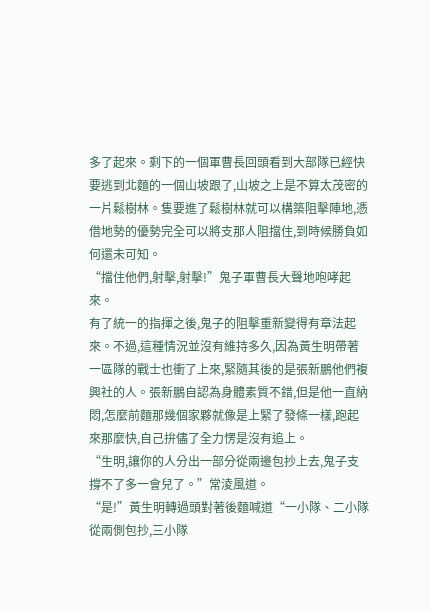多了起來。剩下的一個軍曹長回頭看到大部隊已經快要逃到北麵的一個山坡跟了,山坡之上是不算太茂密的一片鬆樹林。隻要進了鬆樹林就可以構築阻擊陣地,憑借地勢的優勢完全可以將支那人阻擋住,到時候勝負如何還未可知。
“擋住他們,射擊,射擊!”鬼子軍曹長大聲地咆哮起來。
有了統一的指揮之後,鬼子的阻擊重新變得有章法起來。不過,這種情況並沒有維持多久,因為黃生明帶著一區隊的戰士也衝了上來,緊隨其後的是張新鵬他們複興社的人。張新鵬自認為身體素質不錯,但是他一直納悶,怎麼前麵那幾個家夥就像是上緊了發條一樣,跑起來那麼快,自己拚儘了全力愣是沒有追上。
“生明,讓你的人分出一部分從兩邊包抄上去,鬼子支撐不了多一會兒了。”常淩風道。
“是!”黃生明轉過頭對著後麵喊道“一小隊、二小隊從兩側包抄,三小隊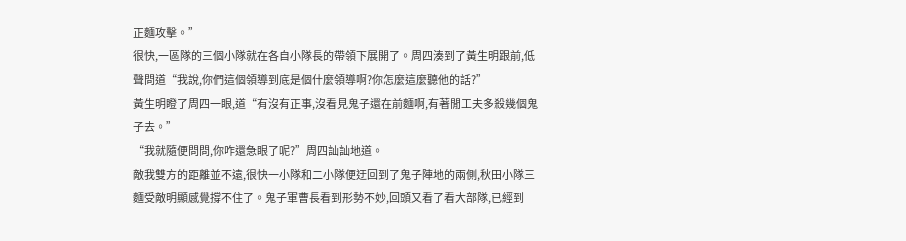正麵攻擊。”
很快,一區隊的三個小隊就在各自小隊長的帶領下展開了。周四湊到了黃生明跟前,低聲問道“我說,你們這個領導到底是個什麼領導啊?你怎麼這麼聽他的話?”
黃生明瞪了周四一眼,道“有沒有正事,沒看見鬼子還在前麵啊,有著閒工夫多殺幾個鬼子去。”
“我就隨便問問,你咋還急眼了呢?”周四訕訕地道。
敵我雙方的距離並不遠,很快一小隊和二小隊便迂回到了鬼子陣地的兩側,秋田小隊三麵受敵明顯感覺撐不住了。鬼子軍曹長看到形勢不妙,回頭又看了看大部隊,已經到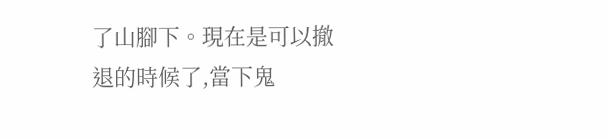了山腳下。現在是可以撤退的時候了,當下鬼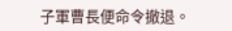子軍曹長便命令撤退。